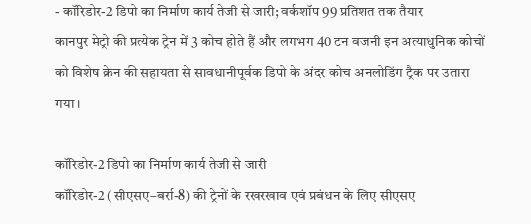- कॉरिडोर-2 डिपो का निर्माण कार्य तेजी से जारी; वर्कशॉप 99 प्रतिशत तक तैयार
कानपुर मेट्रो की प्रत्येक ट्रेन में 3 कोच होते हैं और लगभग 40 टन वजनी इन अत्याधुनिक कोचों को विशेष क्रेन की सहायता से सावधानीपूर्वक डिपो के अंदर कोच अनलोडिंग ट्रैक पर उतारा गया।

कॉरिडोर-2 डिपो का निर्माण कार्य तेजी से जारी
कॉरिडोर-2 (सीएसए–बर्रा-8) की ट्रेनों के रखरखाव एवं प्रबंधन के लिए सीएसए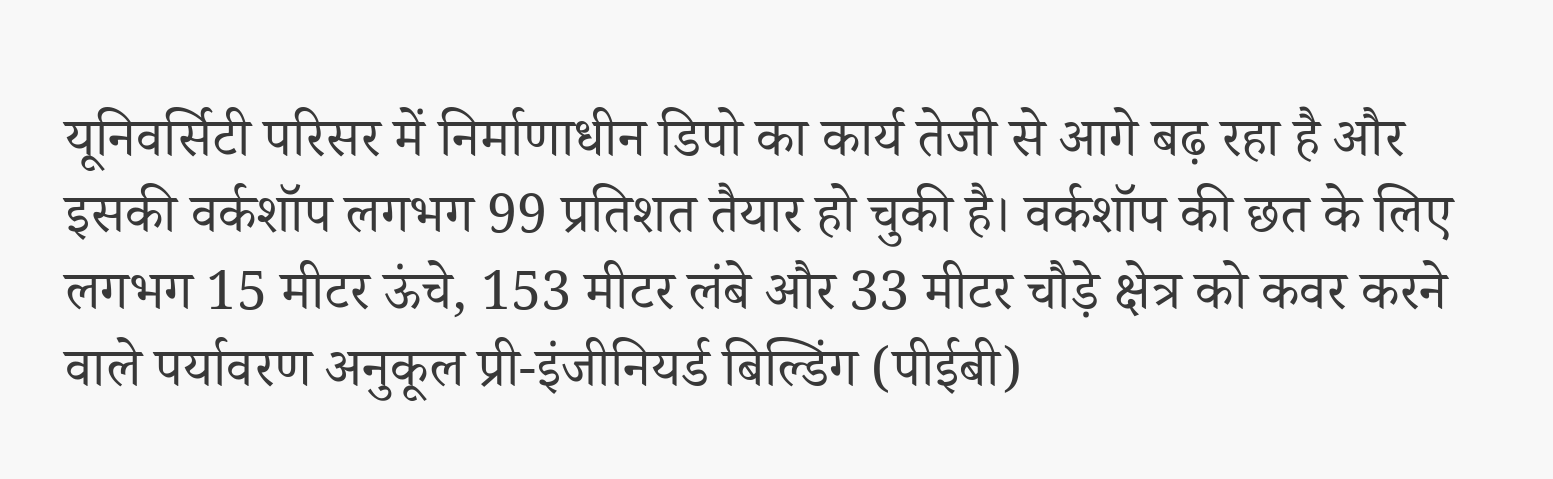यूनिवर्सिटी परिसर में निर्माणाधीन डिपो का कार्य तेजी से आगे बढ़ रहा है और इसकी वर्कशॉप लगभग 99 प्रतिशत तैयार हो चुकी है। वर्कशॉप की छत के लिए लगभग 15 मीटर ऊंचे, 153 मीटर लंबे और 33 मीटर चौड़े क्षेत्र को कवर करने वाले पर्यावरण अनुकूल प्री-इंजीनियर्ड बिल्डिंग (पीईबी)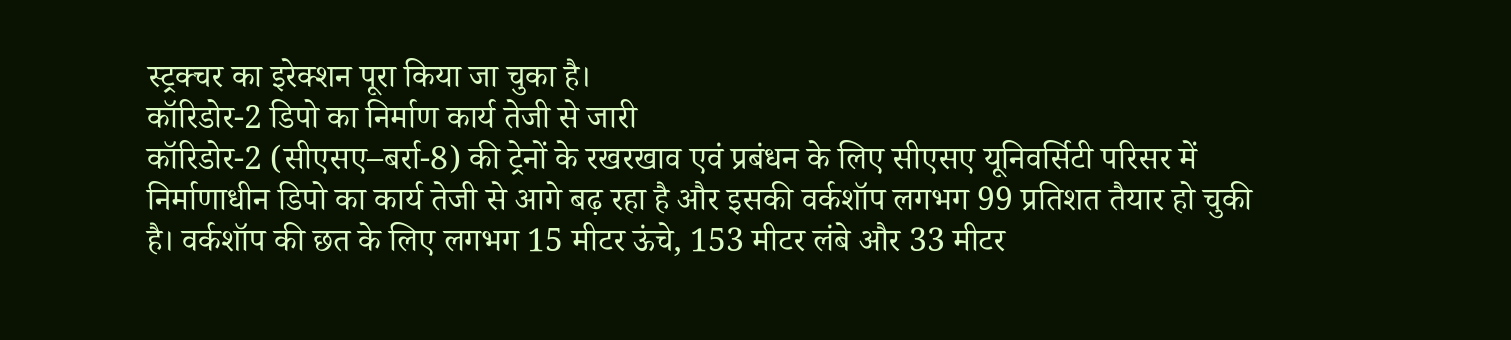स्ट्रक्चर का इरेक्शन पूरा किया जा चुका है।
कॉरिडोर-2 डिपो का निर्माण कार्य तेजी से जारी
कॉरिडोर-2 (सीएसए–बर्रा-8) की ट्रेनों के रखरखाव एवं प्रबंधन के लिए सीएसए यूनिवर्सिटी परिसर में निर्माणाधीन डिपो का कार्य तेजी से आगे बढ़ रहा है और इसकी वर्कशॉप लगभग 99 प्रतिशत तैयार हो चुकी है। वर्कशॉप की छत के लिए लगभग 15 मीटर ऊंचे, 153 मीटर लंबे और 33 मीटर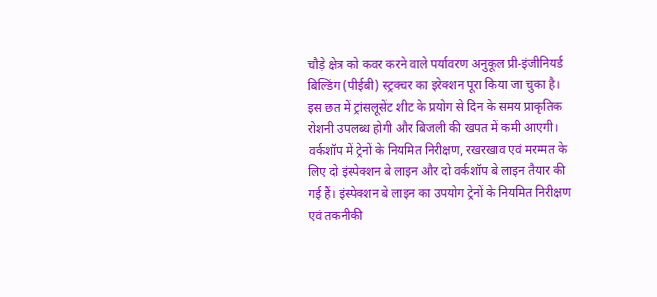चौड़े क्षेत्र को कवर करने वाले पर्यावरण अनुकूल प्री-इंजीनियर्ड बिल्डिंग (पीईबी) स्ट्रक्चर का इरेक्शन पूरा किया जा चुका है।
इस छत में ट्रांसलूसेंट शीट के प्रयोग से दिन के समय प्राकृतिक रोशनी उपलब्ध होगी और बिजली की खपत में कमी आएगी। वर्कशॉप में ट्रेनों के नियमित निरीक्षण, रखरखाव एवं मरम्मत के लिए दो इंस्पेक्शन बे लाइन और दो वर्कशॉप बे लाइन तैयार की गई हैं। इंस्पेक्शन बे लाइन का उपयोग ट्रेनों के नियमित निरीक्षण एवं तकनीकी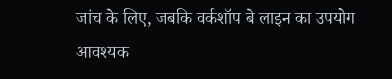जांच के लिए, जबकि वर्कशॉप बे लाइन का उपयोग आवश्यक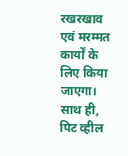रखरखाव एवं मरम्मत कार्यों के लिए किया जाएगा। साथ ही, पिट व्हील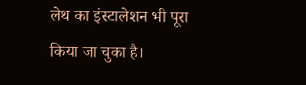लेथ का इंस्टालेशन भी पूरा किया जा चुका है।